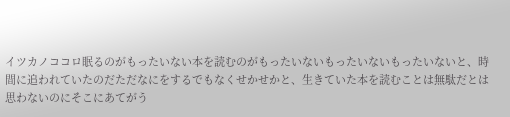イツカノココロ眠るのがもったいない本を読むのがもったいないもったいないもったいないと、時間に追われていたのだただなにをするでもなくせかせかと、生きていた本を読むことは無駄だとは思わないのにそこにあてがう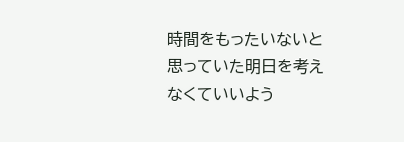時間をもったいないと思っていた明日を考えなくていいよう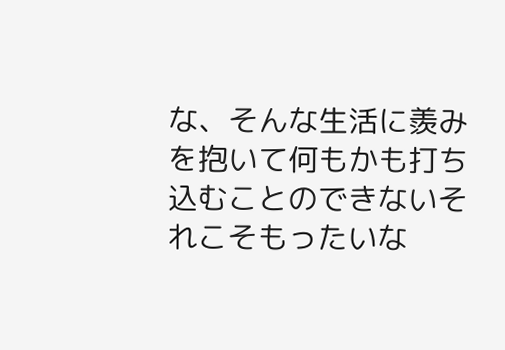な、そんな生活に羨みを抱いて何もかも打ち込むことのできないそれこそもったいな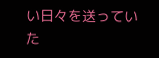い日々を送っていた